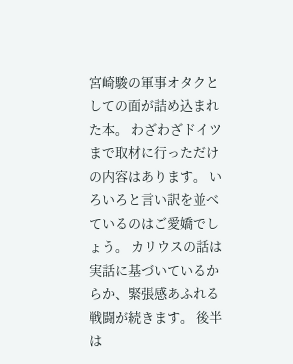宮崎駿の軍事オタクとしての面が詰め込まれた本。 わざわざドイツまで取材に行っただけの内容はあります。 いろいろと言い訳を並べているのはご愛嬌でしょう。 カリウスの話は実話に基づいているからか、緊張感あふれる戦闘が続きます。 後半は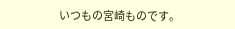いつもの宮崎ものです。